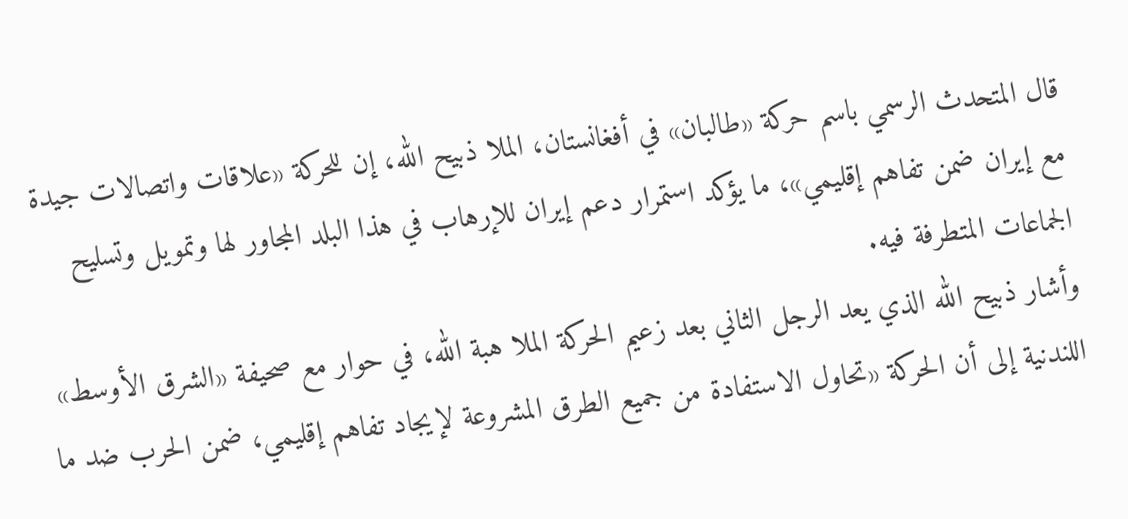قال المتحدث الرسمي باسم حركة «طالبان» في أفغانستان، الملا ذبيح الله، إن للحركة «علاقات واتصالات جيدة مع إيران ضمن تفاهم إقليمي»، ما يؤكد استمرار دعم إيران للإرهاب في هذا البلد المجاور لها وتمويل وتسليح الجماعات المتطرفة فيه.
وأشار ذبيح الله الذي يعد الرجل الثاني بعد زعيم الحركة الملا هبة الله، في حوار مع صحيفة «الشرق الأوسط» اللندنية إلى أن الحركة «تحاول الاستفادة من جميع الطرق المشروعة لإيجاد تفاهم إقليمي، ضمن الحرب ضد ما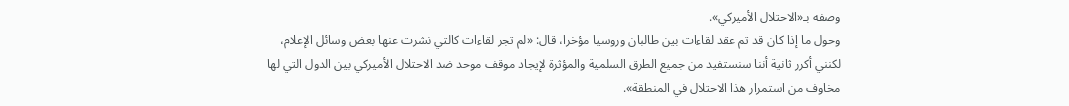وصفه بـ«الاحتلال الأميركي».
وحول ما إذا كان قد تم عقد لقاءات بين طالبان وروسيا مؤخرا، قال: «لم تجر لقاءات كالتي نشرت عنها بعض وسائل الإعلام، لكنني أكرر ثانية أننا سنستفيد من جميع الطرق السلمية والمؤثرة لإيجاد موقف موحد ضد الاحتلال الأميركي بين الدول التي لها مخاوف من استمرار هذا الاحتلال في المنطقة».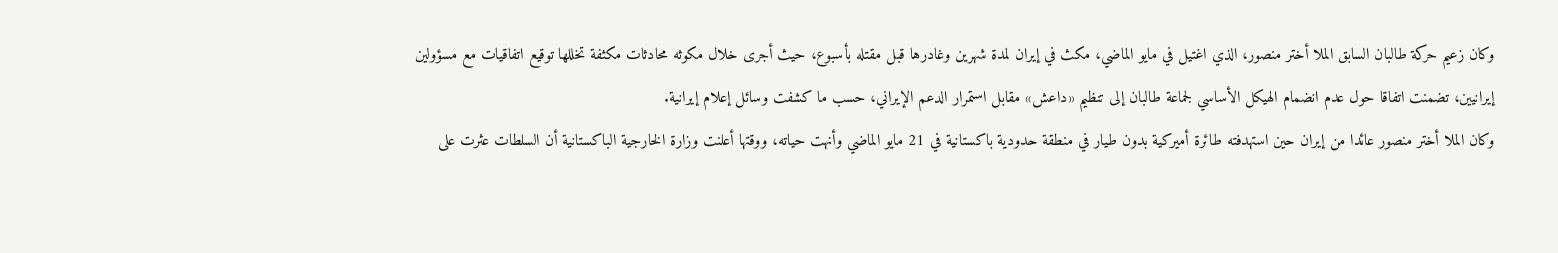وكان زعيم حركة طالبان السابق الملا أختر منصور، الذي اغتيل في مايو الماضي، مكث في إيران لمدة شهرين وغادرها قبل مقتله بأسبوع، حيث أجرى خلال مكوثه محادثات مكثفة تخللها توقيع اتفاقيات مع مسؤولين إيرانيين، تضمنت اتفاقا حول عدم انضمام الهيكل الأساسي لجماعة طالبان إلى تنظيم «داعش» مقابل استمرار الدعم الإيراني، حسب ما كشفت وسائل إعلام إيرانية.
وكان الملا أختر منصور عائدا من إيران حين استهدفته طائرة أميركية بدون طيار في منطقة حدودية باكستانية في 21 مايو الماضي وأنهت حياته، ووقتها أعلنت وزارة الخارجية الباكستانية أن السلطات عثرت على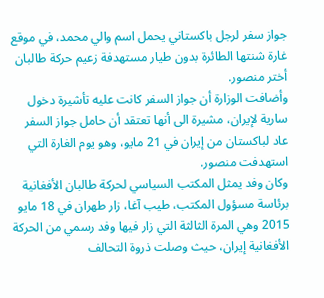جواز سفر لرجل باكستاني يحمل اسم والي محمد، في موقع غارة شنتها الطائرة بدون طيار مستهدفة زعيم حركة طالبان أختر منصور.
وأضافت الوزارة أن جواز السفر كانت عليه تأشيرة دخول سارية لإيران، مشيرة الى أنها تعتقد أن حامل جواز السفر عاد لباكستان من إيران في 21 مايو، وهو يوم الغارة التي استهدفت منصور.
وكان وفد يمثل المكتب السياسي لحركة طالبان الأفغانية برئاسة مسؤول المكتب، طيب آغا، زار طهران في 18 مايو 2015 وهي المرة الثالثة التي زار فيها وفد رسمي من الحركة الأفغانية إيران، حيث وصلت ذروة التحالف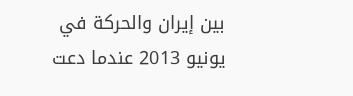بين إيران والحركة في يونيو 2013 عندما دعت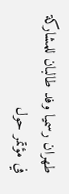طهران رسميا وفد طالبان للمشاركة في مؤتمر حول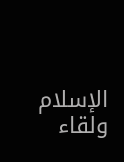الإسلام ولقاء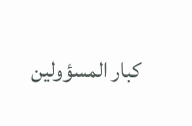كبار المسؤولين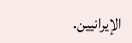الإيرانيين.